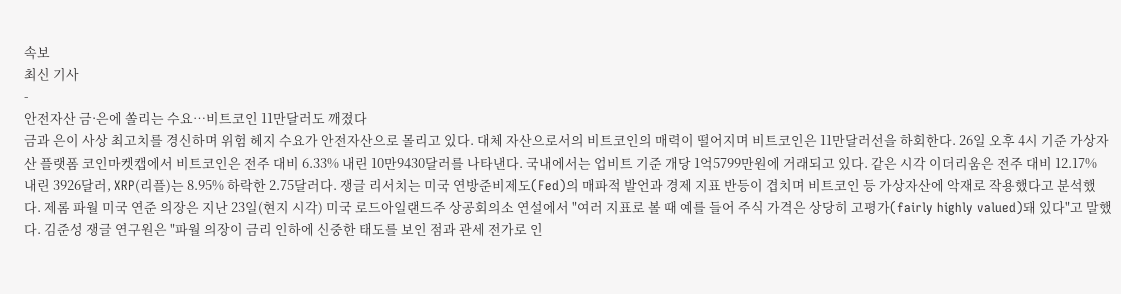속보
최신 기사
-
안전자산 금·은에 쏠리는 수요…비트코인 11만달러도 깨졌다
금과 은이 사상 최고치를 경신하며 위험 헤지 수요가 안전자산으로 몰리고 있다. 대체 자산으로서의 비트코인의 매력이 떨어지며 비트코인은 11만달러선을 하회한다. 26일 오후 4시 기준 가상자산 플랫폼 코인마켓캡에서 비트코인은 전주 대비 6.33% 내린 10만9430달러를 나타낸다. 국내에서는 업비트 기준 개당 1억5799만원에 거래되고 있다. 같은 시각 이더리움은 전주 대비 12.17% 내린 3926달러, XRP(리플)는 8.95% 하락한 2.75달러다. 쟁글 리서치는 미국 연방준비제도(Fed)의 매파적 발언과 경제 지표 반등이 겹치며 비트코인 등 가상자산에 악재로 작용했다고 분석했다. 제롬 파월 미국 연준 의장은 지난 23일(현지 시각) 미국 로드아일랜드주 상공회의소 연설에서 "여러 지표로 볼 때 예를 들어 주식 가격은 상당히 고평가(fairly highly valued)돼 있다"고 말했다. 김준성 쟁글 연구원은 "파월 의장이 금리 인하에 신중한 태도를 보인 점과 관세 전가로 인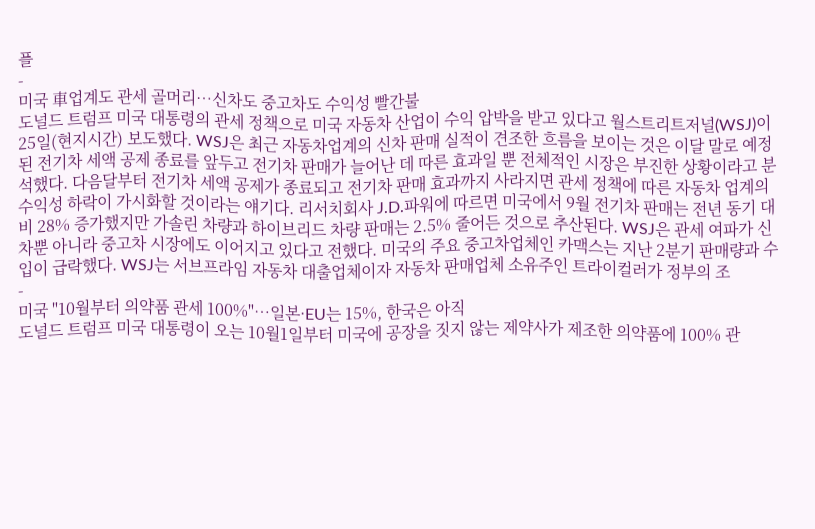플
-
미국 車업계도 관세 골머리…신차도 중고차도 수익성 빨간불
도널드 트럼프 미국 대통령의 관세 정책으로 미국 자동차 산업이 수익 압박을 받고 있다고 월스트리트저널(WSJ)이 25일(현지시간) 보도했다. WSJ은 최근 자동차업계의 신차 판매 실적이 견조한 흐름을 보이는 것은 이달 말로 예정된 전기차 세액 공제 종료를 앞두고 전기차 판매가 늘어난 데 따른 효과일 뿐 전체적인 시장은 부진한 상황이라고 분석했다. 다음달부터 전기차 세액 공제가 종료되고 전기차 판매 효과까지 사라지면 관세 정책에 따른 자동차 업계의 수익성 하락이 가시화할 것이라는 얘기다. 리서치회사 J.D.파워에 따르면 미국에서 9월 전기차 판매는 전년 동기 대비 28% 증가했지만 가솔린 차량과 하이브리드 차량 판매는 2.5% 줄어든 것으로 추산된다. WSJ은 관세 여파가 신차뿐 아니라 중고차 시장에도 이어지고 있다고 전했다. 미국의 주요 중고차업체인 카맥스는 지난 2분기 판매량과 수입이 급락했다. WSJ는 서브프라임 자동차 대출업체이자 자동차 판매업체 소유주인 트라이컬러가 정부의 조
-
미국 "10월부터 의약품 관세 100%"…일본·EU는 15%, 한국은 아직
도널드 트럼프 미국 대통령이 오는 10월1일부터 미국에 공장을 짓지 않는 제약사가 제조한 의약품에 100% 관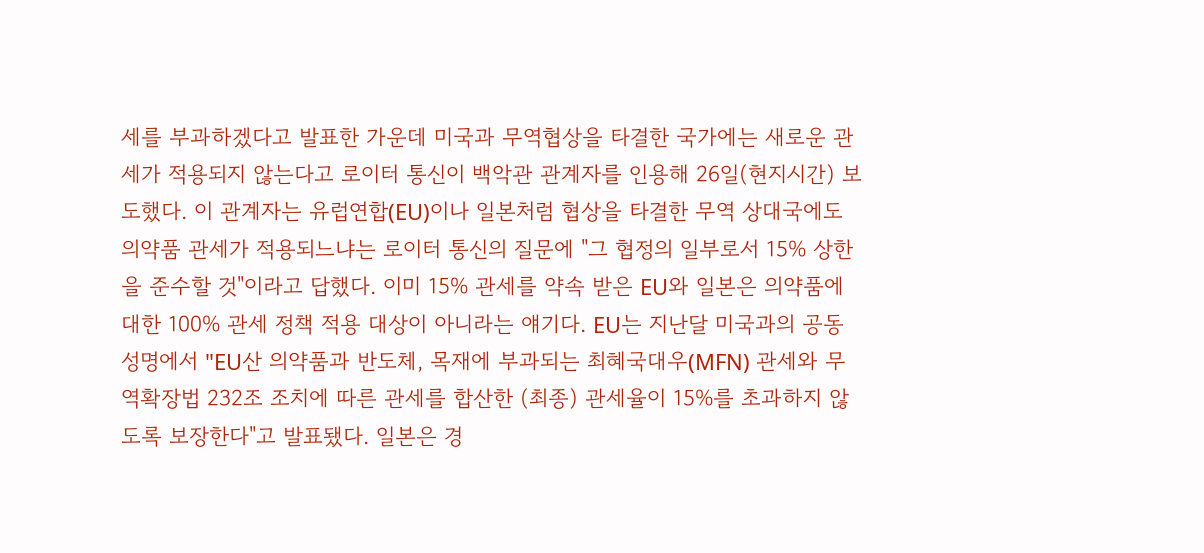세를 부과하겠다고 발표한 가운데 미국과 무역협상을 타결한 국가에는 새로운 관세가 적용되지 않는다고 로이터 통신이 백악관 관계자를 인용해 26일(현지시간) 보도했다. 이 관계자는 유럽연합(EU)이나 일본처럼 협상을 타결한 무역 상대국에도 의약품 관세가 적용되느냐는 로이터 통신의 질문에 "그 협정의 일부로서 15% 상한을 준수할 것"이라고 답했다. 이미 15% 관세를 약속 받은 EU와 일본은 의약품에 대한 100% 관세 정책 적용 대상이 아니라는 얘기다. EU는 지난달 미국과의 공동성명에서 "EU산 의약품과 반도체, 목재에 부과되는 최혜국대우(MFN) 관세와 무역확장법 232조 조치에 따른 관세를 합산한 (최종) 관세율이 15%를 초과하지 않도록 보장한다"고 발표됐다. 일본은 경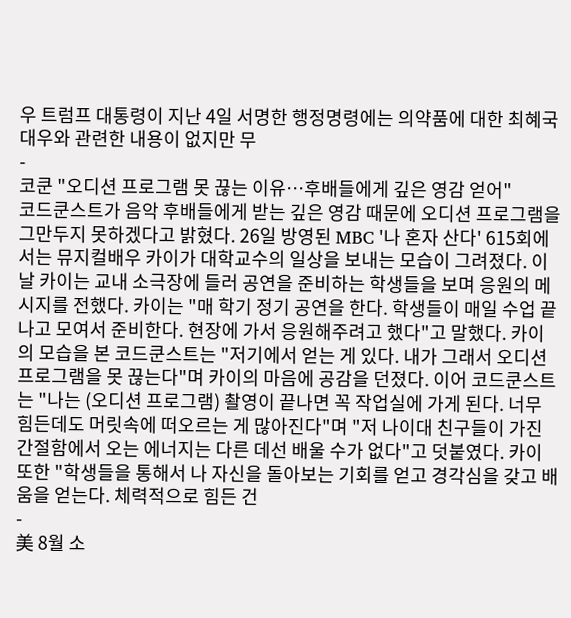우 트럼프 대통령이 지난 4일 서명한 행정명령에는 의약품에 대한 최혜국 대우와 관련한 내용이 없지만 무
-
코쿤 "오디션 프로그램 못 끊는 이유…후배들에게 깊은 영감 얻어"
코드쿤스트가 음악 후배들에게 받는 깊은 영감 때문에 오디션 프로그램을 그만두지 못하겠다고 밝혔다. 26일 방영된 MBC '나 혼자 산다' 615회에서는 뮤지컬배우 카이가 대학교수의 일상을 보내는 모습이 그려졌다. 이날 카이는 교내 소극장에 들러 공연을 준비하는 학생들을 보며 응원의 메시지를 전했다. 카이는 "매 학기 정기 공연을 한다. 학생들이 매일 수업 끝나고 모여서 준비한다. 현장에 가서 응원해주려고 했다"고 말했다. 카이의 모습을 본 코드쿤스트는 "저기에서 얻는 게 있다. 내가 그래서 오디션 프로그램을 못 끊는다"며 카이의 마음에 공감을 던졌다. 이어 코드쿤스트는 "나는 (오디션 프로그램) 촬영이 끝나면 꼭 작업실에 가게 된다. 너무 힘든데도 머릿속에 떠오르는 게 많아진다"며 "저 나이대 친구들이 가진 간절함에서 오는 에너지는 다른 데선 배울 수가 없다"고 덧붙였다. 카이 또한 "학생들을 통해서 나 자신을 돌아보는 기회를 얻고 경각심을 갖고 배움을 얻는다. 체력적으로 힘든 건
-
美 8월 소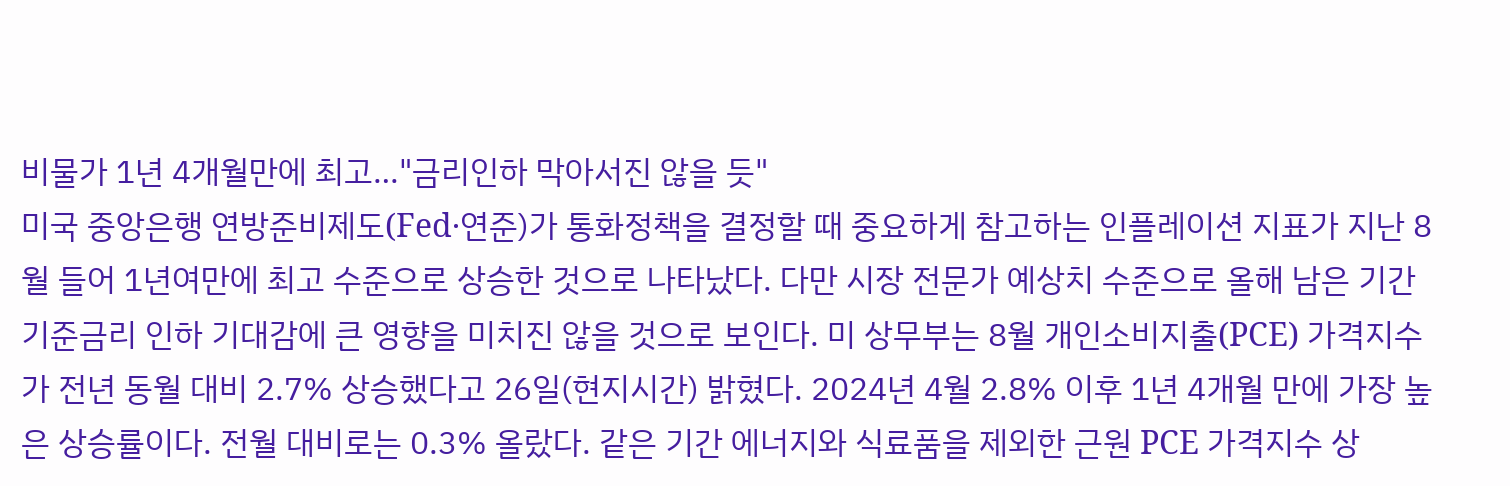비물가 1년 4개월만에 최고…"금리인하 막아서진 않을 듯"
미국 중앙은행 연방준비제도(Fed·연준)가 통화정책을 결정할 때 중요하게 참고하는 인플레이션 지표가 지난 8월 들어 1년여만에 최고 수준으로 상승한 것으로 나타났다. 다만 시장 전문가 예상치 수준으로 올해 남은 기간 기준금리 인하 기대감에 큰 영향을 미치진 않을 것으로 보인다. 미 상무부는 8월 개인소비지출(PCE) 가격지수가 전년 동월 대비 2.7% 상승했다고 26일(현지시간) 밝혔다. 2024년 4월 2.8% 이후 1년 4개월 만에 가장 높은 상승률이다. 전월 대비로는 0.3% 올랐다. 같은 기간 에너지와 식료품을 제외한 근원 PCE 가격지수 상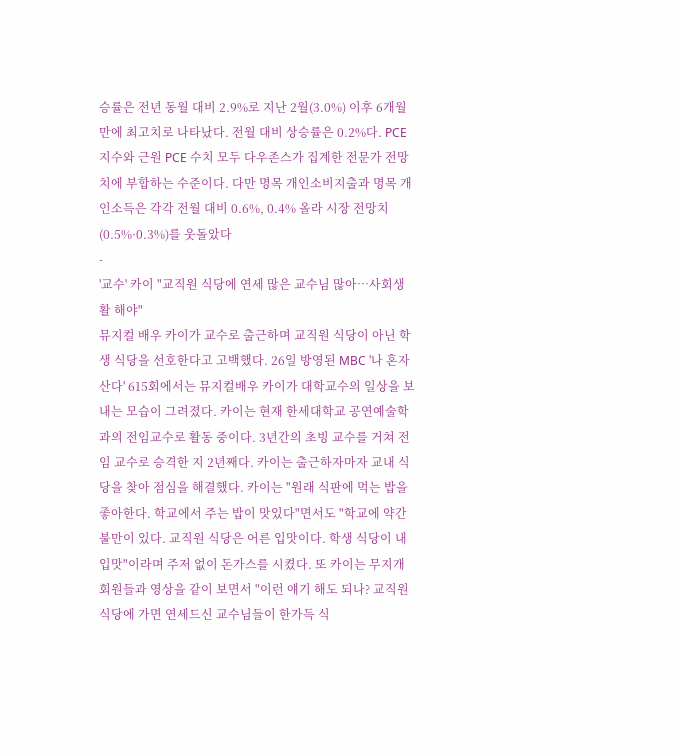승률은 전년 동월 대비 2.9%로 지난 2월(3.0%) 이후 6개월 만에 최고치로 나타났다. 전월 대비 상승률은 0.2%다. PCE 지수와 근원 PCE 수치 모두 다우존스가 집계한 전문가 전망치에 부합하는 수준이다. 다만 명목 개인소비지출과 명목 개인소득은 각각 전월 대비 0.6%, 0.4% 올라 시장 전망치(0.5%·0.3%)를 웃돌았다
-
'교수' 카이 "교직원 식당에 연세 많은 교수님 많아…사회생활 해야"
뮤지컬 배우 카이가 교수로 출근하며 교직원 식당이 아닌 학생 식당을 선호한다고 고백했다. 26일 방영된 MBC '나 혼자 산다' 615회에서는 뮤지컬배우 카이가 대학교수의 일상을 보내는 모습이 그려졌다. 카이는 현재 한세대학교 공연예술학과의 전임교수로 활동 중이다. 3년간의 초빙 교수를 거쳐 전임 교수로 승격한 지 2년째다. 카이는 출근하자마자 교내 식당을 찾아 점심을 해결했다. 카이는 "원래 식판에 먹는 밥을 좋아한다. 학교에서 주는 밥이 맛있다"면서도 "학교에 약간 불만이 있다. 교직원 식당은 어른 입맛이다. 학생 식당이 내 입맛"이라며 주저 없이 돈가스를 시켰다. 또 카이는 무지개 회원들과 영상을 같이 보면서 "이런 얘기 해도 되나? 교직원 식당에 가면 연세드신 교수님들이 한가득 식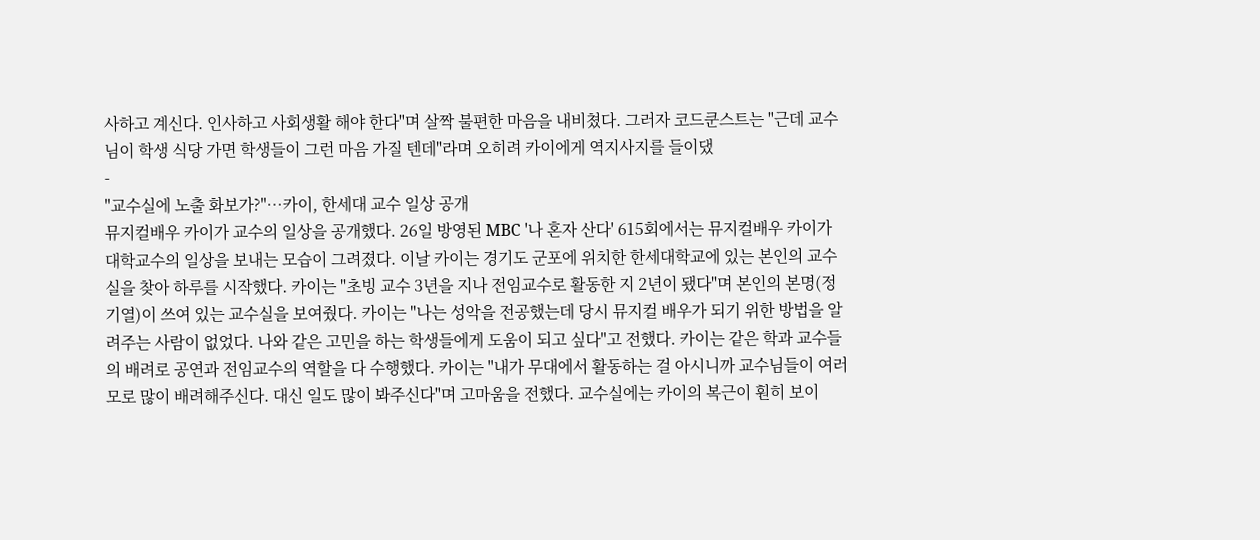사하고 계신다. 인사하고 사회생활 해야 한다"며 살짝 불편한 마음을 내비쳤다. 그러자 코드쿤스트는 "근데 교수님이 학생 식당 가면 학생들이 그런 마음 가질 텐데"라며 오히려 카이에게 역지사지를 들이댔
-
"교수실에 노출 화보가?"…카이, 한세대 교수 일상 공개
뮤지컬배우 카이가 교수의 일상을 공개했다. 26일 방영된 MBC '나 혼자 산다' 615회에서는 뮤지컬배우 카이가 대학교수의 일상을 보내는 모습이 그려졌다. 이날 카이는 경기도 군포에 위치한 한세대학교에 있는 본인의 교수실을 찾아 하루를 시작했다. 카이는 "초빙 교수 3년을 지나 전임교수로 활동한 지 2년이 됐다"며 본인의 본명(정기열)이 쓰여 있는 교수실을 보여줬다. 카이는 "나는 성악을 전공했는데 당시 뮤지컬 배우가 되기 위한 방법을 알려주는 사람이 없었다. 나와 같은 고민을 하는 학생들에게 도움이 되고 싶다"고 전했다. 카이는 같은 학과 교수들의 배려로 공연과 전임교수의 역할을 다 수행했다. 카이는 "내가 무대에서 활동하는 걸 아시니까 교수님들이 여러모로 많이 배려해주신다. 대신 일도 많이 봐주신다"며 고마움을 전했다. 교수실에는 카이의 복근이 훤히 보이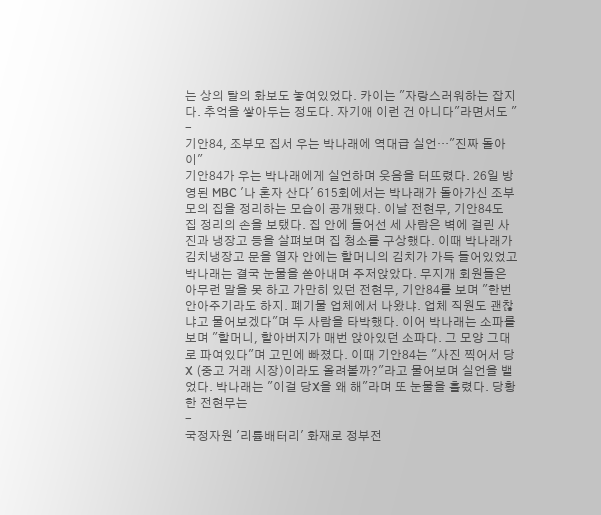는 상의 탈의 화보도 놓여있었다. 카이는 "자랑스러워하는 잡지다. 추억을 쌓아두는 정도다. 자기애 이런 건 아니다"라면서도 "
-
기안84, 조부모 집서 우는 박나래에 역대급 실언…"진짜 돌아이"
기안84가 우는 박나래에게 실언하며 웃음을 터뜨렸다. 26일 방영된 MBC '나 혼자 산다' 615회에서는 박나래가 돌아가신 조부모의 집을 정리하는 모습이 공개됐다. 이날 전현무, 기안84도 집 정리의 손을 보탰다. 집 안에 들어선 세 사람은 벽에 걸린 사진과 냉장고 등을 살펴보며 집 청소를 구상했다. 이때 박나래가 김치냉장고 문을 열자 안에는 할머니의 김치가 가득 들어있었고 박나래는 결국 눈물을 쏟아내며 주저앉았다. 무지개 회원들은 아무런 말을 못 하고 가만히 있던 전현무, 기안84를 보며 "한번 안아주기라도 하지. 폐기물 업체에서 나왔냐. 업체 직원도 괜찮냐고 물어보겠다"며 두 사람을 타박했다. 이어 박나래는 소파를 보며 "할머니, 할아버지가 매번 앉아있던 소파다. 그 모양 그대로 파여있다"며 고민에 빠졌다. 이때 기안84는 "사진 찍어서 당X (중고 거래 시장)이라도 올려볼까?"라고 물어보며 실언을 뱉었다. 박나래는 "이걸 당X을 왜 해"라며 또 눈물을 흘렸다. 당황한 전현무는
-
국정자원 '리튬배터리' 화재로 정부전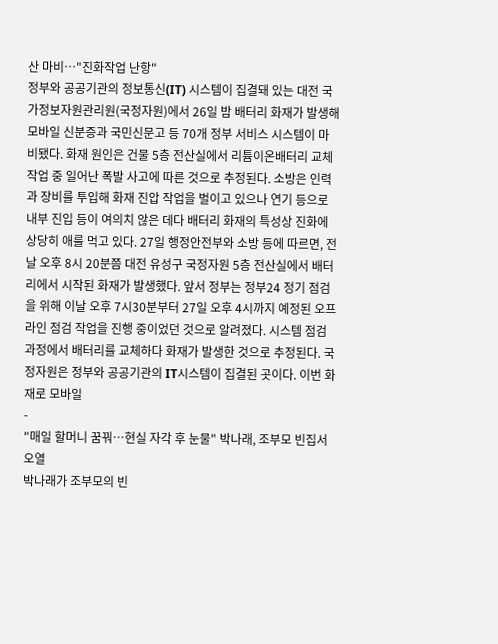산 마비…"진화작업 난항"
정부와 공공기관의 정보통신(IT) 시스템이 집결돼 있는 대전 국가정보자원관리원(국정자원)에서 26일 밤 배터리 화재가 발생해 모바일 신분증과 국민신문고 등 70개 정부 서비스 시스템이 마비됐다. 화재 원인은 건물 5층 전산실에서 리튬이온배터리 교체 작업 중 일어난 폭발 사고에 따른 것으로 추정된다. 소방은 인력과 장비를 투입해 화재 진압 작업을 벌이고 있으나 연기 등으로 내부 진입 등이 여의치 않은 데다 배터리 화재의 특성상 진화에 상당히 애를 먹고 있다. 27일 행정안전부와 소방 등에 따르면, 전날 오후 8시 20분쯤 대전 유성구 국정자원 5층 전산실에서 배터리에서 시작된 화재가 발생했다. 앞서 정부는 정부24 정기 점검을 위해 이날 오후 7시30분부터 27일 오후 4시까지 예정된 오프라인 점검 작업을 진행 중이었던 것으로 알려졌다. 시스템 점검 과정에서 배터리를 교체하다 화재가 발생한 것으로 추정된다. 국정자원은 정부와 공공기관의 IT시스템이 집결된 곳이다. 이번 화재로 모바일
-
"매일 할머니 꿈꿔…현실 자각 후 눈물" 박나래, 조부모 빈집서 오열
박나래가 조부모의 빈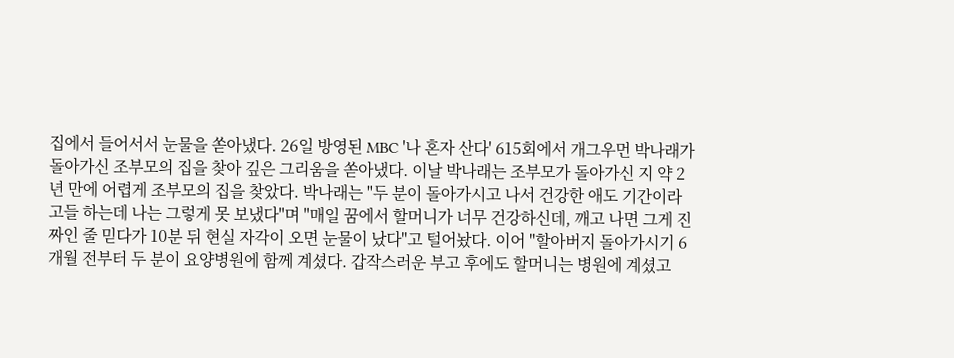집에서 들어서서 눈물을 쏟아냈다. 26일 방영된 MBC '나 혼자 산다' 615회에서 개그우먼 박나래가 돌아가신 조부모의 집을 찾아 깊은 그리움을 쏟아냈다. 이날 박나래는 조부모가 돌아가신 지 약 2년 만에 어렵게 조부모의 집을 찾았다. 박나래는 "두 분이 돌아가시고 나서 건강한 애도 기간이라고들 하는데 나는 그렇게 못 보냈다"며 "매일 꿈에서 할머니가 너무 건강하신데, 깨고 나면 그게 진짜인 줄 믿다가 10분 뒤 현실 자각이 오면 눈물이 났다"고 털어놨다. 이어 "할아버지 돌아가시기 6개월 전부터 두 분이 요양병원에 함께 계셨다. 갑작스러운 부고 후에도 할머니는 병원에 계셨고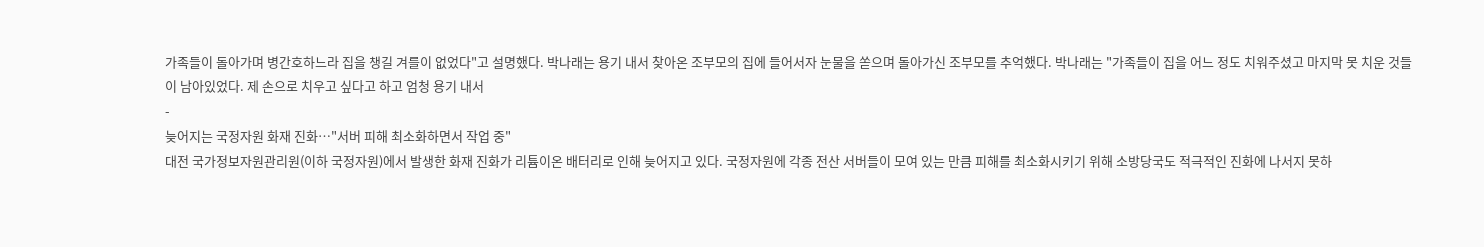가족들이 돌아가며 병간호하느라 집을 챙길 겨를이 없었다"고 설명했다. 박나래는 용기 내서 찾아온 조부모의 집에 들어서자 눈물을 쏟으며 돌아가신 조부모를 추억했다. 박나래는 "가족들이 집을 어느 정도 치워주셨고 마지막 못 치운 것들이 남아있었다. 제 손으로 치우고 싶다고 하고 엄청 용기 내서
-
늦어지는 국정자원 화재 진화…"서버 피해 최소화하면서 작업 중"
대전 국가정보자원관리원(이하 국정자원)에서 발생한 화재 진화가 리튬이온 배터리로 인해 늦어지고 있다. 국정자원에 각종 전산 서버들이 모여 있는 만큼 피해를 최소화시키기 위해 소방당국도 적극적인 진화에 나서지 못하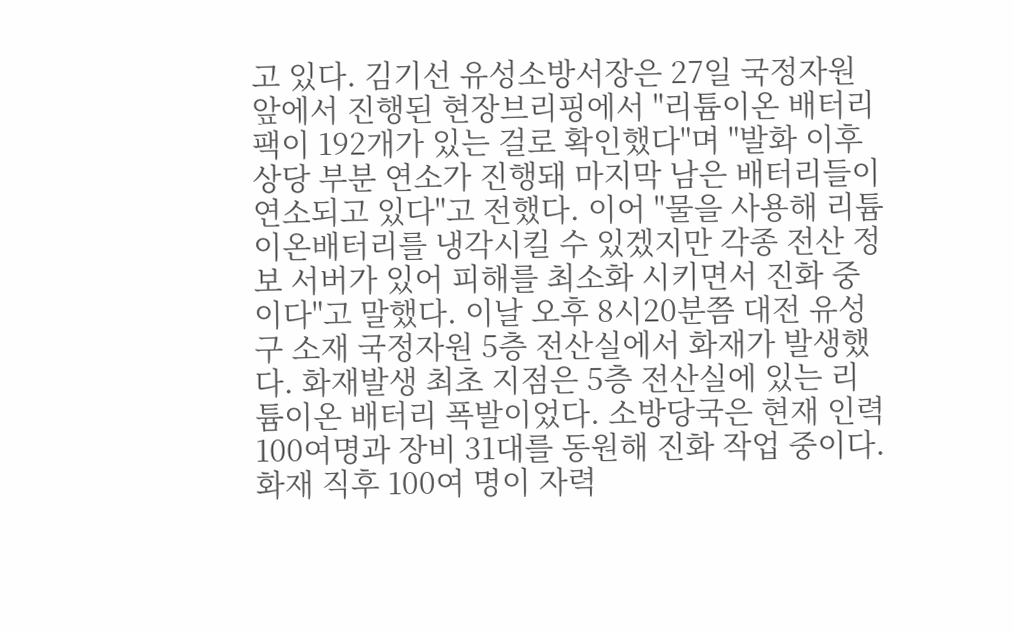고 있다. 김기선 유성소방서장은 27일 국정자원 앞에서 진행된 현장브리핑에서 "리튬이온 배터리 팩이 192개가 있는 걸로 확인했다"며 "발화 이후 상당 부분 연소가 진행돼 마지막 남은 배터리들이 연소되고 있다"고 전했다. 이어 "물을 사용해 리튬이온배터리를 냉각시킬 수 있겠지만 각종 전산 정보 서버가 있어 피해를 최소화 시키면서 진화 중이다"고 말했다. 이날 오후 8시20분쯤 대전 유성구 소재 국정자원 5층 전산실에서 화재가 발생했다. 화재발생 최초 지점은 5층 전산실에 있는 리튬이온 배터리 폭발이었다. 소방당국은 현재 인력 100여명과 장비 31대를 동원해 진화 작업 중이다. 화재 직후 100여 명이 자력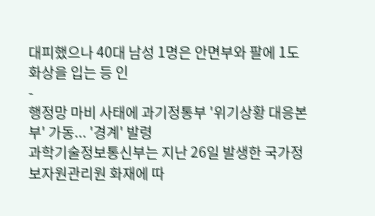대피했으나 40대 남성 1명은 안면부와 팔에 1도 화상을 입는 등 인
-
행정망 마비 사태에 과기정통부 '위기상황 대응본부' 가동... '경계' 발령
과학기술정보통신부는 지난 26일 발생한 국가정보자원관리원 화재에 따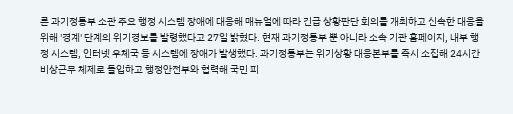른 과기정통부 소관 주요 행정 시스템 장애에 대응해 매뉴얼에 따라 긴급 상황판단 회의를 개최하고 신속한 대응을 위해 '경계' 단계의 위기경보를 발령했다고 27일 밝혔다. 현재 과기정통부 뿐 아니라 소속 기관 홈페이지, 내부 행정 시스템, 인터넷 우체국 등 시스템에 장애가 발생했다. 과기정통부는 위기상황 대응본부를 즉시 소집해 24시간 비상근무 체제로 돌입하고 행정안전부와 협력해 국민 피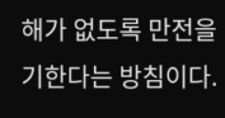해가 없도록 만전을 기한다는 방침이다.